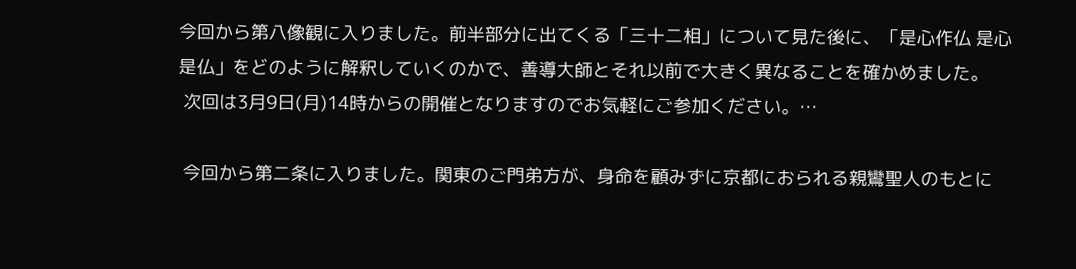今回から第八像観に入りました。前半部分に出てくる「三十二相」について見た後に、「是心作仏 是心是仏」をどのように解釈していくのかで、善導大師とそれ以前で大きく異なることを確かめました。
 次回は3月9日(月)14時からの開催となりますのでお気軽にご参加ください。…

 今回から第二条に入りました。関東のご門弟方が、身命を顧みずに京都におられる親鸞聖人のもとに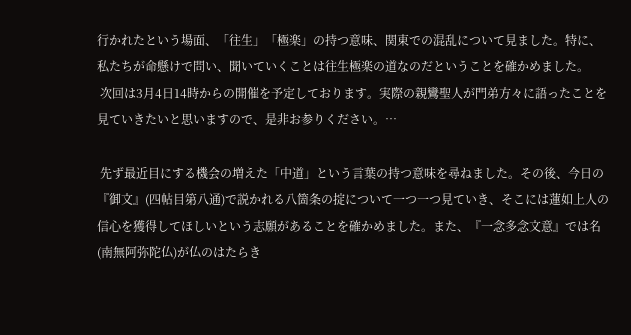行かれたという場面、「往生」「極楽」の持つ意味、関東での混乱について見ました。特に、私たちが命懸けで問い、聞いていくことは往生極楽の道なのだということを確かめました。
 次回は3月4日14時からの開催を予定しております。実際の親鸞聖人が門弟方々に語ったことを見ていきたいと思いますので、是非お参りください。…

 先ず最近目にする機会の増えた「中道」という言葉の持つ意味を尋ねました。その後、今日の『御文』(四帖目第八通)で説かれる八箇条の掟について一つ一つ見ていき、そこには蓮如上人の信心を獲得してほしいという志願があることを確かめました。また、『一念多念文意』では名(南無阿弥陀仏)が仏のはたらき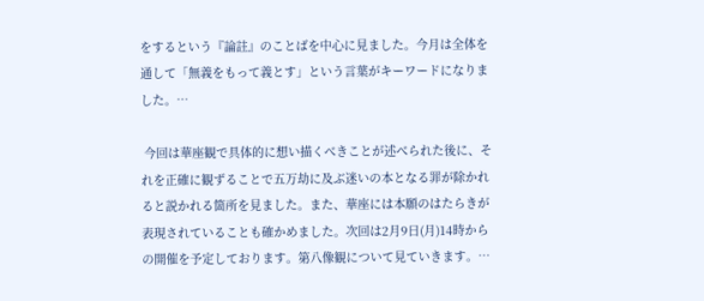をするという『論註』のことばを中心に見ました。今月は全体を通して「無義をもって義とす」という言葉がキーワードになりました。…

 今回は華座観で具体的に想い描くべきことが述べられた後に、それを正確に観ずることで五万劫に及ぶ迷いの本となる罪が除かれると説かれる箇所を見ました。また、華座には本願のはたらきが表現されていることも確かめました。次回は2月9日(月)14時からの開催を予定しております。第八像観について見ていきます。…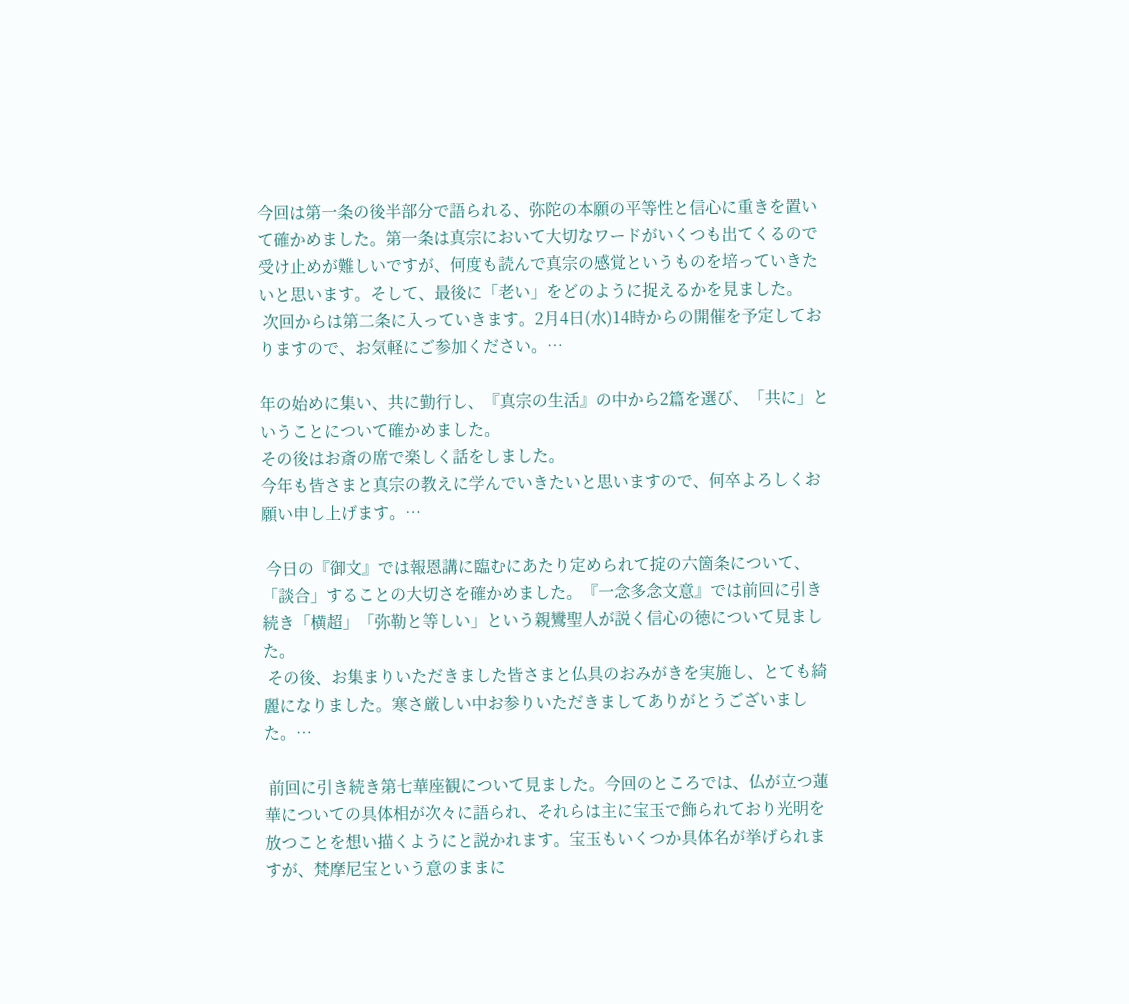今回は第一条の後半部分で語られる、弥陀の本願の平等性と信心に重きを置いて確かめました。第一条は真宗において大切なワードがいくつも出てくるので受け止めが難しいですが、何度も読んで真宗の感覚というものを培っていきたいと思います。そして、最後に「老い」をどのように捉えるかを見ました。
 次回からは第二条に入っていきます。2月4日(水)14時からの開催を予定しておりますので、お気軽にご参加ください。…

年の始めに集い、共に勤行し、『真宗の生活』の中から2篇を選び、「共に」ということについて確かめました。
その後はお斎の席で楽しく話をしました。
今年も皆さまと真宗の教えに学んでいきたいと思いますので、何卒よろしくお願い申し上げます。…

 今日の『御文』では報恩講に臨むにあたり定められて掟の六箇条について、「談合」することの大切さを確かめました。『一念多念文意』では前回に引き続き「横超」「弥勒と等しい」という親鸞聖人が説く信心の徳について見ました。
 その後、お集まりいただきました皆さまと仏具のおみがきを実施し、とても綺麗になりました。寒さ厳しい中お参りいただきましてありがとうございました。…

 前回に引き続き第七華座観について見ました。今回のところでは、仏が立つ蓮華についての具体相が次々に語られ、それらは主に宝玉で飾られており光明を放つことを想い描くようにと説かれます。宝玉もいくつか具体名が挙げられますが、梵摩尼宝という意のままに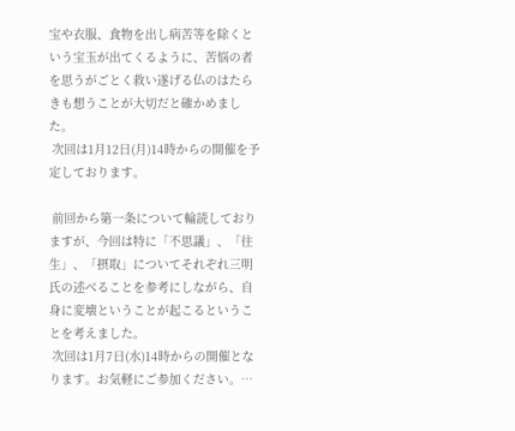宝や衣服、食物を出し病苦等を除くという宝玉が出てくるように、苦悩の者を思うがごとく救い遂げる仏のはたらきも想うことが大切だと確かめました。
 次回は1月12日(月)14時からの開催を予定しております。

 前回から第一条について輪読しておりますが、今回は特に「不思議」、「往生」、「摂取」についてそれぞれ三明氏の述べることを参考にしながら、自身に変壊ということが起こるということを考えました。
 次回は1月7日(水)14時からの開催となります。お気軽にご参加ください。…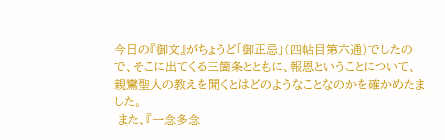今日の『御文』がちょうど「御正忌」(四帖目第六通)でしたので、そこに出てくる三箇条とともに、報恩ということについて、親鸞聖人の教えを聞くとはどのようなことなのかを確かめたました。
 また、『一念多念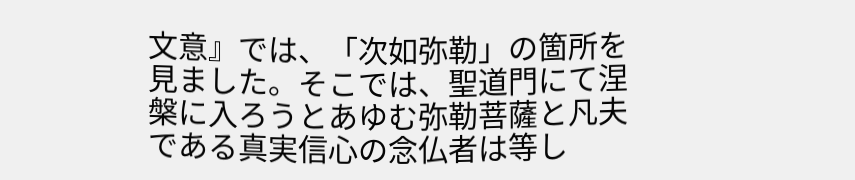文意』では、「次如弥勒」の箇所を見ました。そこでは、聖道門にて涅槃に入ろうとあゆむ弥勒菩薩と凡夫である真実信心の念仏者は等し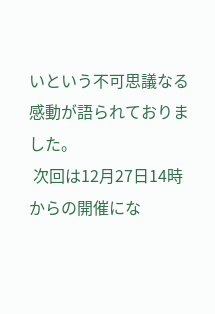いという不可思議なる感動が語られておりました。
 次回は12月27日14時からの開催にな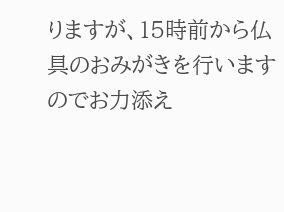りますが、15時前から仏具のおみがきを行いますのでお力添え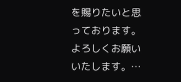を賜りたいと思っております。よろしくお願いいたします。…